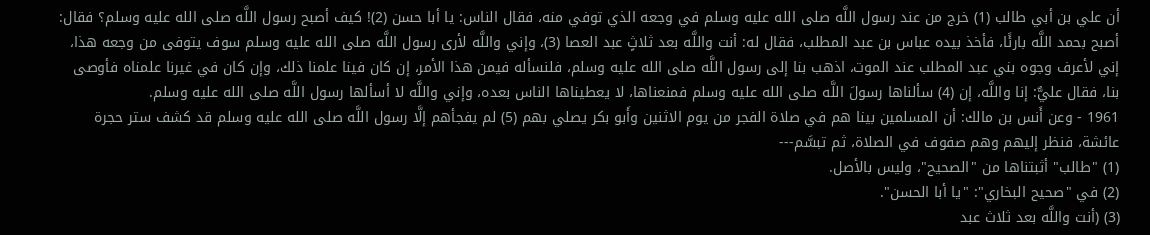أن علي بن أبي طالب (1) خرج من عند رسول اللَّه صلى الله عليه وسلم في وجعه الذي توفي منه، فقال الناس: يا أبا حسن (2)! كيف أصبح رسول اللَّه صلى الله عليه وسلم؟ فقال: أصبح بحمد اللَّه بارئًا، فأخذ بيده عباس بن عبد المطلب، فقال له: أنت واللَّه بعد ثلاثٍ عبد العصا (3)، وإني واللَّه لأرى رسول اللَّه صلى الله عليه وسلم سوف يتوفى من وجعه هذا، إني لأعرف وجوه بني عبد المطلب عند الموت، اذهب بنا إلى رسول اللَّه صلى الله عليه وسلم، فلنسأله فيمن هذا الأمر، إن كان فينا علمنا ذلك، وإن كان في غيرنا علمناه فأوصى بنا، فقال عليٌّ: إنا واللَّه، إن (4) سألناها رسولَ اللَّه صلى الله عليه وسلم فمنعناها، لا يعطيناها الناس بعده، وإني واللَّه لا أسألها رسول اللَّه صلى الله عليه وسلم.
1961 - وعن أَنس بن مالك: أن المسلمين بينا هم في صلاة الفجر من يوم الاثنين وأَبو بكر يصلي بهم (5) لم يفجأهم إلَّا رسول اللَّه صلى الله عليه وسلم قد كشف ستر حجرة عائشة، فنظر إليهم وهم صفوف في الصلاة، ثم تبسَّم---
(1) "طالب" أثبتناها من "الصحيح"، وليس بالأصل.
(2) في "صحيح البخاري": "يا أبا الحسن".
(3) (أنت واللَّه بعد ثلاث عبد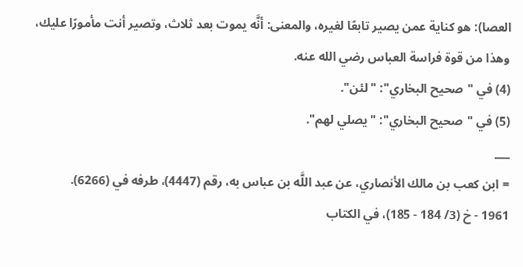العصا): هو كناية عمن يصير تابعًا لغيره، والمعنى: أنَّه يموت بعد ثلاث، وتصير أنت مأمورًا عليك، وهذا من قوة فراسة العباس رضي الله عنه.
(4) في "صحيح البخاري": "لئن".
(5) في "صحيح البخاري": "يصلي لهم".
___
= ابن كعب بن مالك الأنصاري، عن عبد اللَّه بن عباس به، رقم (4447)، طرفه في (6266).
1961 - خ (3/ 184 - 185)، في الكتاب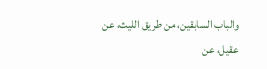والباب السابقين، من طريق الليث، عن عقيل، عن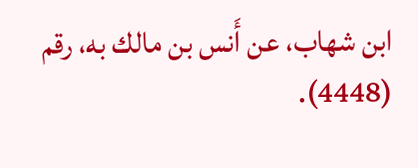ابن شهاب، عن أَنس بن مالك به، رقم (4448).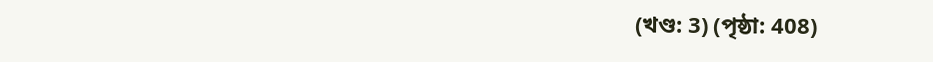(খণ্ড: 3) (পৃষ্ঠা: 408)